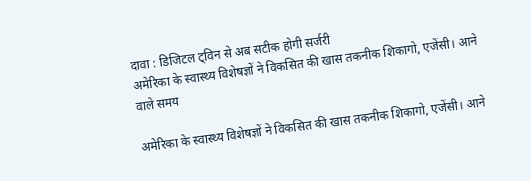दावा : डिजिटल ट्विन से अब सटीक होगी सर्जरी
अमेरिका के स्वास्थ्य विशेषज्ञों ने विकसित की खास तकनीक शिकागो, एजेंसी। आने वाले समय

अमेरिका के स्वास्थ्य विशेषज्ञों ने विकसित की खास तकनीक शिकागो, एजेंसी। आने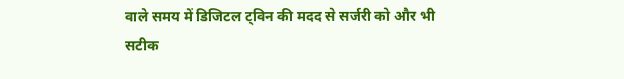वाले समय में डिजिटल ट्विन की मदद से सर्जरी को और भी सटीक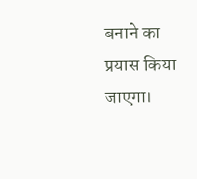बनाने का प्रयास किया जाएगा।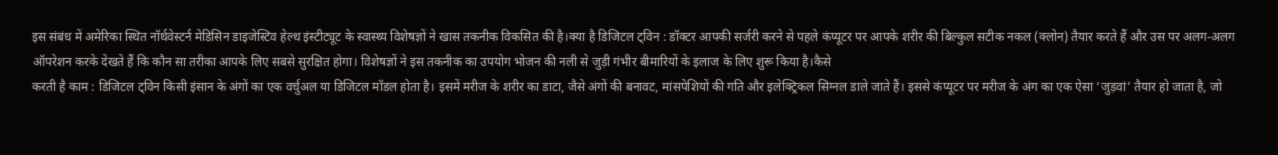इस संबंध में अमेरिका स्थित नॉर्थवेस्टर्न मेडिसिन डाइजेस्टिव हेल्थ इंस्टीट्यूट के स्वास्थ्य विशेषज्ञों ने खास तकनीक विकसित की है।क्या है डिजिटल ट्विन : डॉक्टर आपकी सर्जरी करने से पहले कंप्यूटर पर आपके शरीर की बिल्कुल सटीक नकल (क्लोन) तैयार करते हैं और उस पर अलग-अलग ऑपरेशन करके देखते हैं कि कौन सा तरीका आपके लिए सबसे सुरक्षित होगा। विशेषज्ञों ने इस तकनीक का उपयोग भोजन की नली से जुड़ी गंभीर बीमारियों के इलाज के लिए शुरू किया है।कैसे
करती है काम : डिजिटल ट्विन किसी इंसान के अंगों का एक वर्चुअल या डिजिटल मॉडल होता है। इसमें मरीज के शरीर का डाटा, जैसे अंगों की बनावट, मांसपेशियों की गति और इलेक्ट्रिकल सिग्नल डाले जाते हैं। इससे कंप्यूटर पर मरीज के अंग का एक ऐसा ‘जुड़वां’ तैयार हो जाता है, जो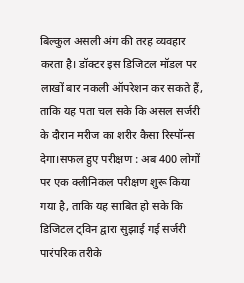बिल्कुल असली अंग की तरह व्यवहार करता है। डॉक्टर इस डिजिटल मॉडल पर लाखों बार नकली ऑपरेशन कर सकते हैं, ताकि यह पता चल सके कि असल सर्जरी के दौरान मरीज का शरीर कैसा रिस्पॉन्स देगा।सफल हुए परीक्षण : अब 400 लोगों पर एक क्लीनिकल परीक्षण शुरू किया गया है, ताकि यह साबित हो सके कि डिजिटल ट्विन द्वारा सुझाई गई सर्जरी पारंपरिक तरीके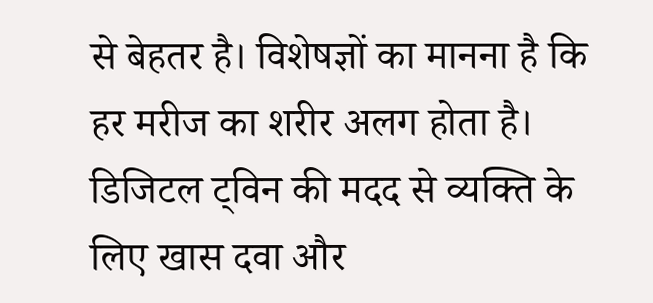से बेहतर है। विशेषज्ञों का मानना है कि हर मरीज का शरीर अलग होता है। डिजिटल ट्विन की मदद से व्यक्ति के लिए खास दवा और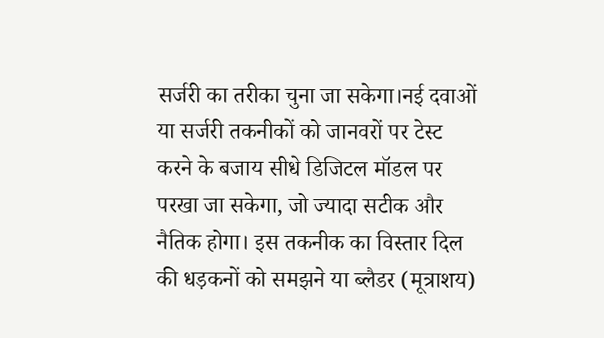सर्जरी का तरीका चुना जा सकेगा।नई दवाओं या सर्जरी तकनीकों को जानवरों पर टेस्ट करने के बजाय सीधे डिजिटल मॉडल पर परखा जा सकेगा, जो ज्यादा सटीक और नैतिक होगा। इस तकनीक का विस्तार दिल की धड़कनों को समझने या ब्लैडर (मूत्राशय)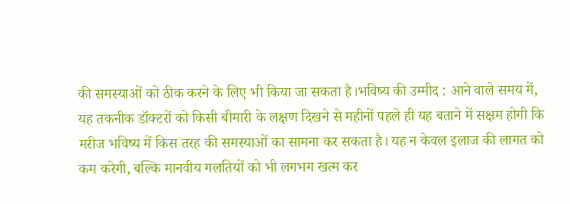की समस्याओं को ठीक करने के लिए भी किया जा सकता है।भविष्य की उम्मीद : आने वाले समय में, यह तकनीक डॉक्टरों को किसी बीमारी के लक्षण दिखने से महीनों पहले ही यह बताने में सक्षम होगी कि मरीज भविष्य में किस तरह की समस्याओं का सामना कर सकता है। यह न केवल इलाज की लागत को कम करेगी, बल्कि मानवीय गलतियों को भी लगभग खत्म कर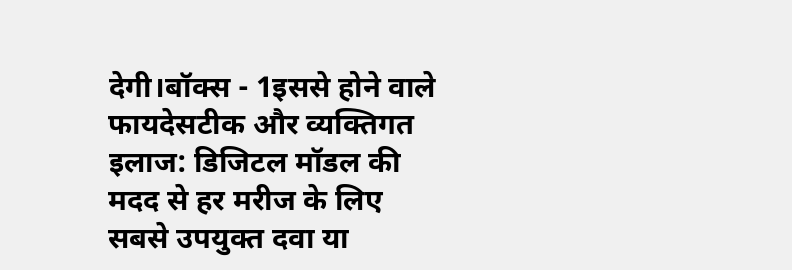देगी।बॉक्स - 1इससे होने वाले फायदेसटीक और व्यक्तिगत इलाज: डिजिटल मॉडल की मदद से हर मरीज के लिए सबसे उपयुक्त दवा या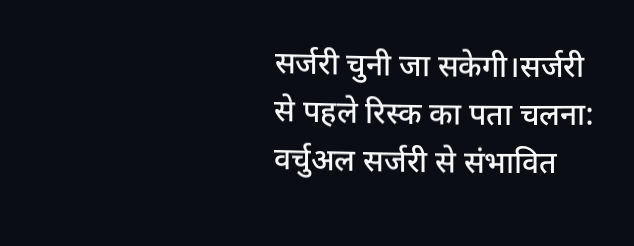सर्जरी चुनी जा सकेगी।सर्जरी से पहले रिस्क का पता चलना: वर्चुअल सर्जरी से संभावित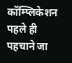कॉम्प्लिकेशन पहले ही पहचाने जा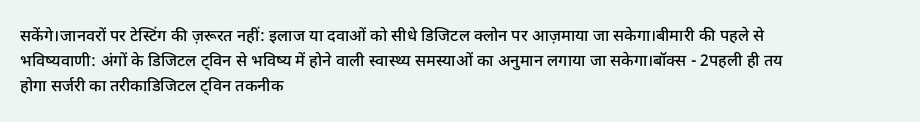सकेंगे।जानवरों पर टेस्टिंग की ज़रूरत नहीं: इलाज या दवाओं को सीधे डिजिटल क्लोन पर आज़माया जा सकेगा।बीमारी की पहले से भविष्यवाणी: अंगों के डिजिटल ट्विन से भविष्य में होने वाली स्वास्थ्य समस्याओं का अनुमान लगाया जा सकेगा।बॉक्स - 2पहली ही तय होगा सर्जरी का तरीकाडिजिटल ट्विन तकनीक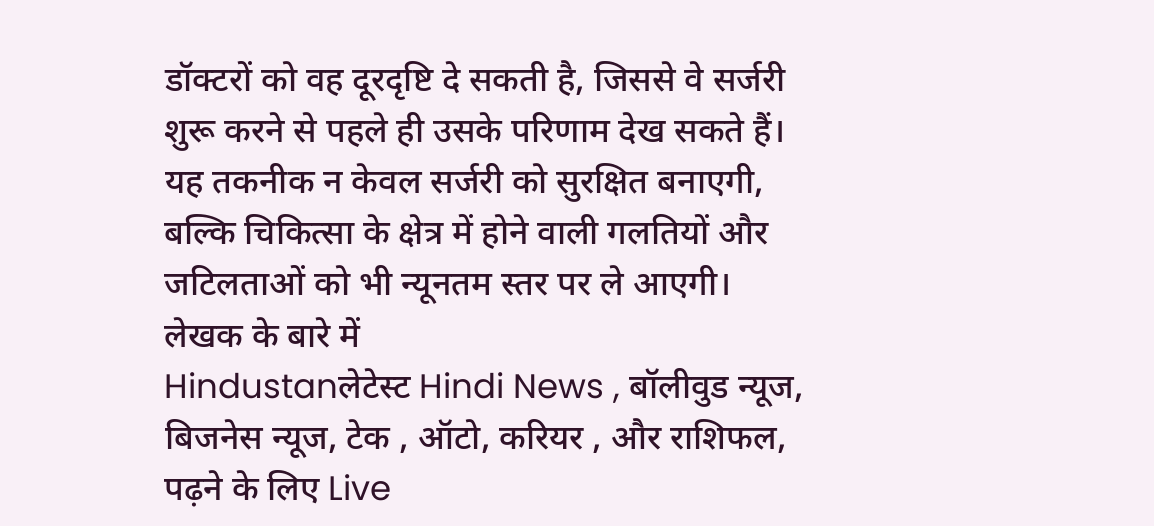डॉक्टरों को वह दूरदृष्टि दे सकती है, जिससे वे सर्जरी शुरू करने से पहले ही उसके परिणाम देख सकते हैं। यह तकनीक न केवल सर्जरी को सुरक्षित बनाएगी, बल्कि चिकित्सा के क्षेत्र में होने वाली गलतियों और जटिलताओं को भी न्यूनतम स्तर पर ले आएगी।
लेखक के बारे में
Hindustanलेटेस्ट Hindi News , बॉलीवुड न्यूज, बिजनेस न्यूज, टेक , ऑटो, करियर , और राशिफल, पढ़ने के लिए Live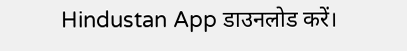Hindustan App डाउनलोड करें।